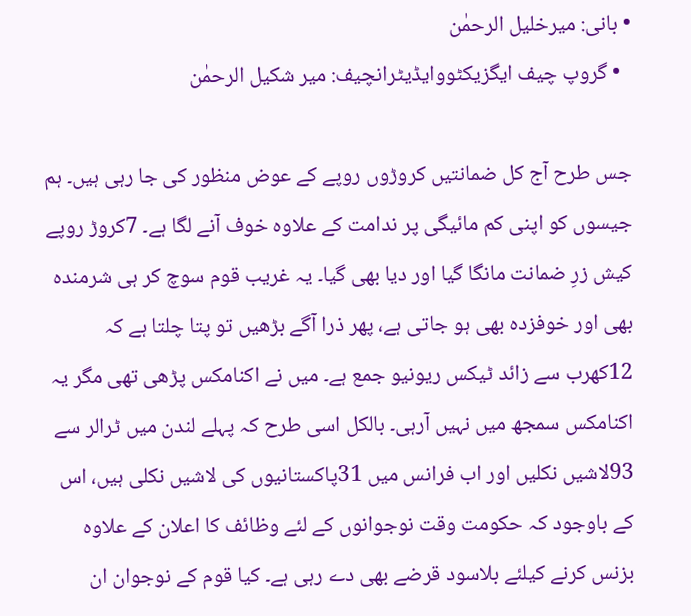• بانی: میرخلیل الرحمٰن
  • گروپ چیف ایگزیکٹووایڈیٹرانچیف: میر شکیل الرحمٰن

جس طرح آج کل ضمانتیں کروڑوں روپے کے عوض منظور کی جا رہی ہیں۔ ہم جیسوں کو اپنی کم مائیگی پر ندامت کے علاوہ خوف آنے لگا ہے۔ 7کروڑ روپے کیش زرِ ضمانت مانگا گیا اور دیا بھی گیا۔ یہ غریب قوم سوچ کر ہی شرمندہ بھی اور خوفزدہ بھی ہو جاتی ہے، پھر ذرا آگے بڑھیں تو پتا چلتا ہے کہ 12کھرب سے زائد ٹیکس ریونیو جمع ہے۔ میں نے اکنامکس پڑھی تھی مگر یہ اکنامکس سمجھ میں نہیں آرہی۔ بالکل اسی طرح کہ پہلے لندن میں ٹرالر سے 93لاشیں نکلیں اور اب فرانس میں 31پاکستانیوں کی لاشیں نکلی ہیں، اس کے باوجود کہ حکومت وقت نوجوانوں کے لئے وظائف کا اعلان کے علاوہ بزنس کرنے کیلئے بلاسود قرضے بھی دے رہی ہے۔ کیا قوم کے نوجوان ان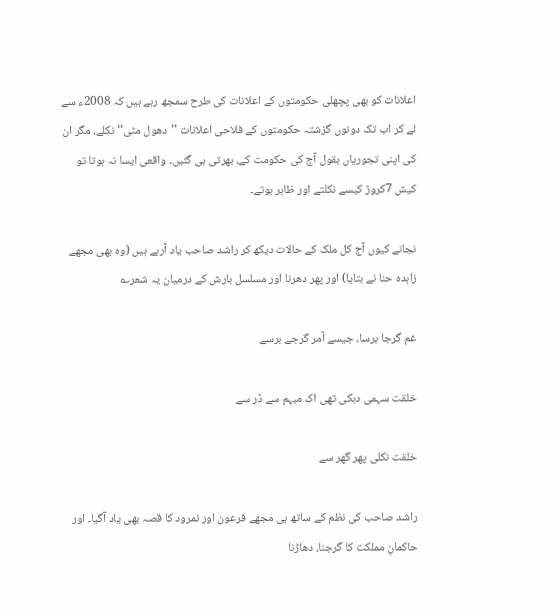اعلانات کو بھی پچھلی حکومتوں کے اعلانات کی طرح سمجھ رہے ہیں کہ 2008ء سے لے کر اب تک دونوں گزشتہ حکومتوں کے فلاحی اعلانات ’’دھول مٹی‘‘ نکلے، مگر ان کی اپنی تجوریاں بقول آج کی حکومت کے، بھرتی ہی گئیں۔ واقعی ایسا نہ ہوتا تو کیش 7کروڑ کیسے نکلتے اور ظاہر ہوتے۔

نجانے کیوں آج کل ملک کے حالات دیکھ کر راشد صاحب یاد آرہے ہیں (وہ بھی مجھے زاہدہ حنا نے بتایا) اور پھر دھرنا اور مسلسل بارش کے درمیان یہ شعر؎

غم گرجا برسا، جیسے آمر گرجے برسے

خلقت سہمی دبکی تھی اک مبہم سے ڈر سے

خلقت نکلی پھر گھر سے

راشد صاحب کی نظم کے ساتھ ہی مجھے فرعون اور نمرود کا قصہ بھی یاد آگیا۔ اور حاکمانِ مملکت کا گرجنا، دھاڑنا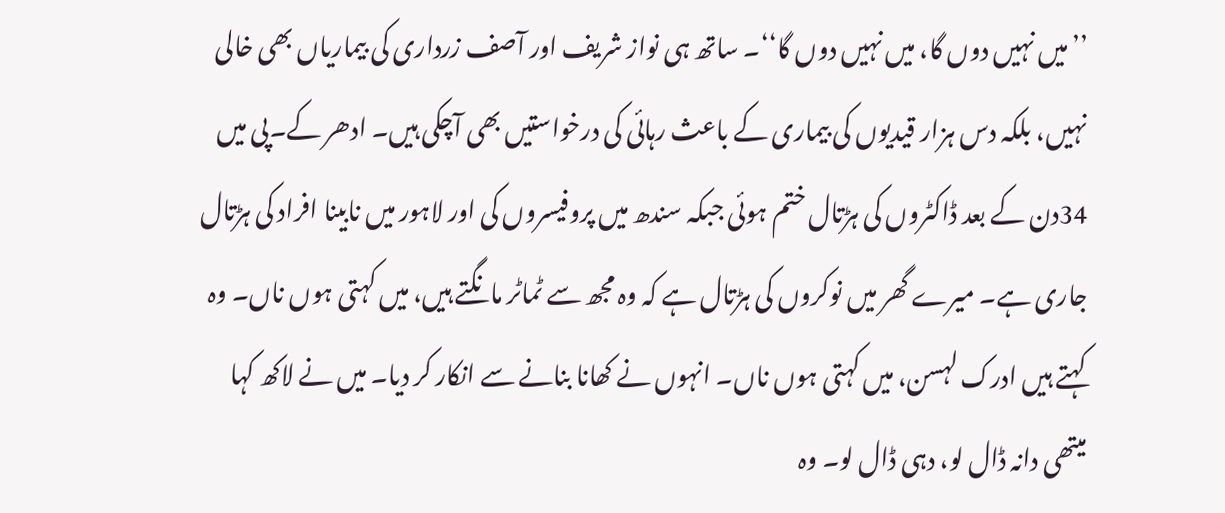’’میں نہیں دوں گا، میں نہیں دوں گا‘‘۔ ساتھ ہی نواز شریف اور آصف زرداری کی بیماریاں بھی خالی نہیں، بلکہ دس ہزار قیدیوں کی بیماری کے باعث رہائی کی درخواستیں بھی آچکی ہیں۔ ادھر کے۔پی میں 34دن کے بعد ڈاکٹروں کی ہڑتال ختم ہوئی جبکہ سندھ میں پروفیسروں کی اور لاہور میں نابینا افراد کی ہڑتال جاری ہے۔ میرے گھر میں نوکروں کی ہڑتال ہے کہ وہ مجھ سے ٹماٹر مانگتے ہیں، میں کہتی ہوں ناں۔ وہ کہتے ہیں ادرک لہسن، میں کہتی ہوں ناں۔ انہوں نے کھانا بنانے سے انکار کر دیا۔ میں نے لاکھ کہا میتھی دانہ ڈال لو، دہی ڈال لو۔ وہ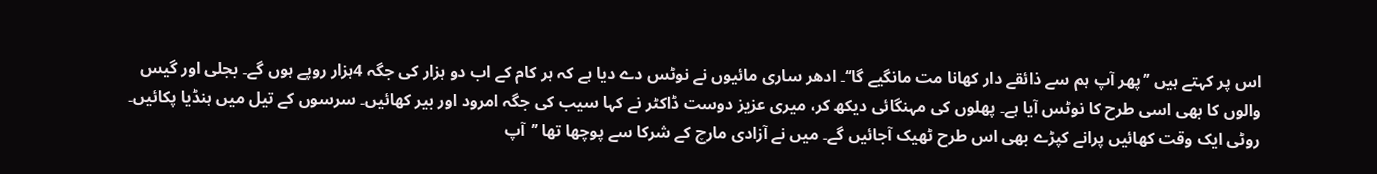اس پر کہتے ہیں ’’پھر آپ ہم سے ذائقے دار کھانا مت مانگیے گا‘‘۔ ادھر ساری مائیوں نے نوٹس دے دیا ہے کہ ہر کام کے اب دو ہزار کی جگہ 4ہزار روپے ہوں گے۔ بجلی اور گیس والوں کا بھی اسی طرح کا نوٹس آیا ہے۔ پھلوں کی مہنگائی دیکھ کر، میری عزیز دوست ڈاکٹر نے کہا سیب کی جگہ امرود اور بیر کھائیں۔ سرسوں کے تیل میں ہنڈیا پکائیں۔ روٹی ایک وقت کھائیں پرانے کپڑے بھی اس طرح ٹھیک آجائیں گے۔ میں نے آزادی مارچ کے شرکا سے پوچھا تھا ’’آپ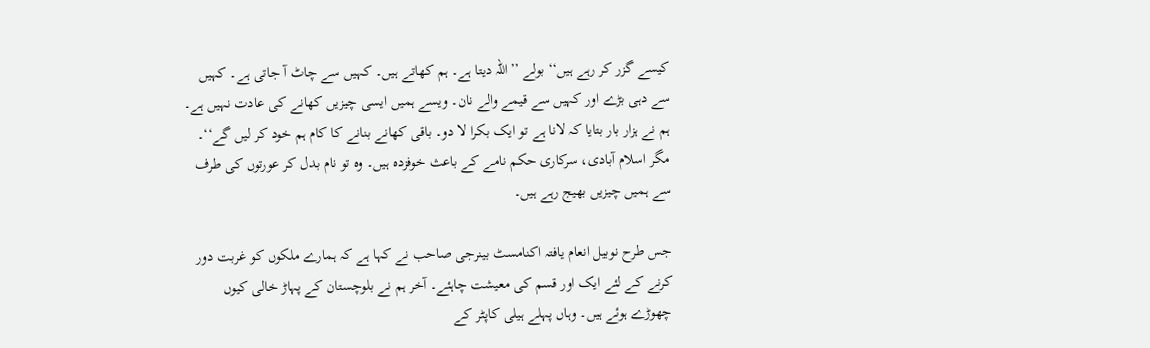کیسے گزر کر رہے ہیں‘‘ بولے ’’اللہ دیتا ہے۔ ہم کھاتے ہیں۔ کہیں سے چاٹ آ جاتی ہے۔ کہیں سے دہی بڑے اور کہیں سے قیمے والے نان۔ ویسے ہمیں ایسی چیزیں کھانے کی عادت نہیں ہے۔ ہم نے ہزار بار بتایا کہ لانا ہے تو ایک بکرا لا دو۔ باقی کھانے بنانے کا کام ہم خود کر لیں گے‘‘۔ مگر اسلام آبادی، سرکاری حکم نامے کے باعث خوفزدہ ہیں۔ وہ تو نام بدل کر عورتوں کی طرف سے ہمیں چیزیں بھیج رہے ہیں۔

جس طرح نوبیل انعام یافتہ اکنامسٹ بینرجی صاحب نے کہا ہے کہ ہمارے ملکوں کو غربت دور کرنے کے لئے ایک اور قسم کی معیشت چاہئے۔ آخر ہم نے بلوچستان کے پہاڑ خالی کیوں چھوڑے ہوئے ہیں۔ وہاں پہلے ہیلی کاپٹر کے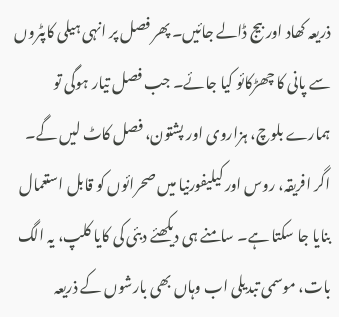ذریعہ کھاد اور بیج ڈالے جائیں۔ پھر فصل پر انہی ہیلی کاپٹروں سے پانی کا چھڑکائو کیا جائے۔ جب فصل تیار ہوگی تو ہمارے بلوچ، ہزاروی اور پشتون، فصل کاٹ لیں گے۔ اگر افریقہ، روس اور کیلیفورنیا میں صحرائوں کو قابل استعمال بنایا جا سکتا ہے۔ سامنے ہی دیکھئے دبئی کی کایا کلپ، یہ الگ بات، موسمی تبدیلی اب وہاں بھی بارشوں کے ذریعہ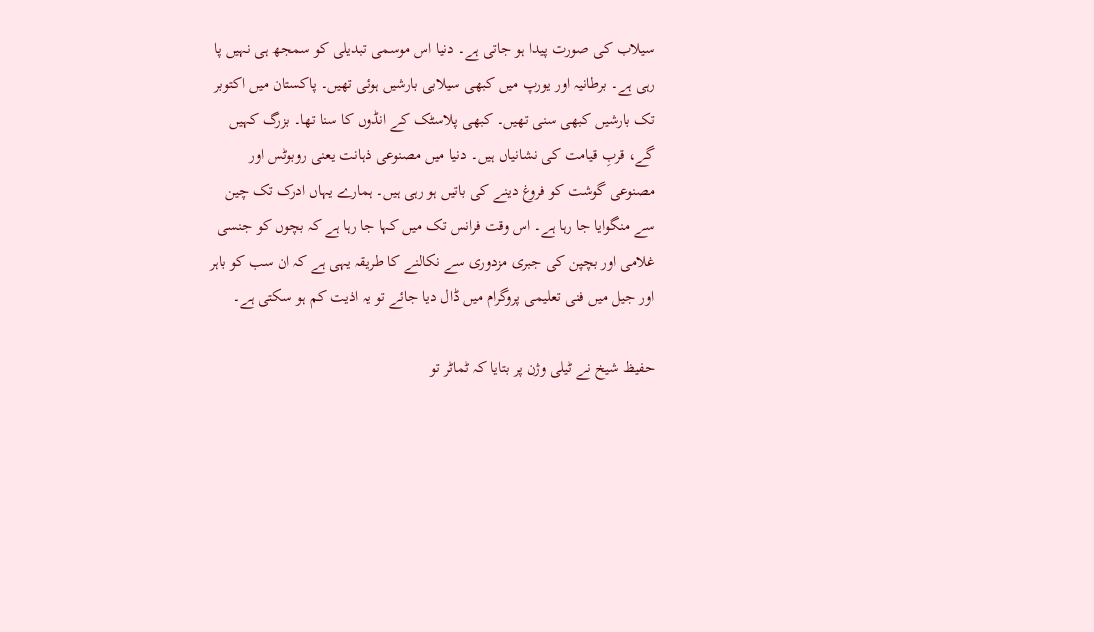سیلاب کی صورت پیدا ہو جاتی ہے۔ دنیا اس موسمی تبدیلی کو سمجھ ہی نہیں پا رہی ہے۔ برطانیہ اور یورپ میں کبھی سیلابی بارشیں ہوئی تھیں۔ پاکستان میں اکتوبر تک بارشیں کبھی سنی تھیں۔ کبھی پلاسٹک کے انڈوں کا سنا تھا۔ بزرگ کہیں گے، قربِ قیامت کی نشانیاں ہیں۔ دنیا میں مصنوعی ذہانت یعنی روبوٹس اور مصنوعی گوشت کو فروغ دینے کی باتیں ہو رہی ہیں۔ ہمارے یہاں ادرک تک چین سے منگوایا جا رہا ہے۔ اس وقت فرانس تک میں کہا جا رہا ہے کہ بچوں کو جنسی غلامی اور بچپن کی جبری مزدوری سے نکالنے کا طریقہ یہی ہے کہ ان سب کو باہر اور جیل میں فنی تعلیمی پروگرام میں ڈال دیا جائے تو یہ اذیت کم ہو سکتی ہے۔

حفیظ شیخ نے ٹیلی وژن پر بتایا کہ ٹماٹر تو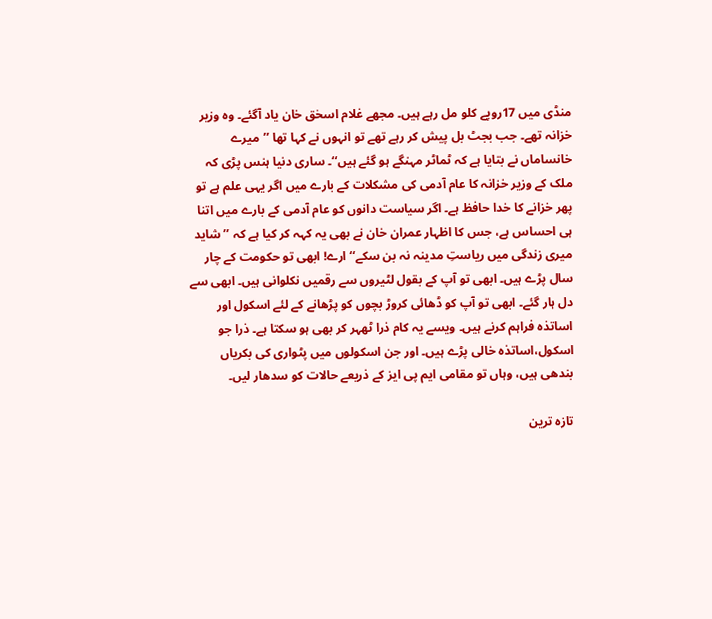منڈی میں 17روپے کلو مل رہے ہیں۔ مجھے غلام اسحٰق خان یاد آگئے۔ وہ وزیر خزانہ تھے۔ جب بجٹ بل پیش کر رہے تھے تو انہوں نے کہا تھا ’’میرے خانساماں نے بتایا ہے کہ ٹماٹر مہنگے ہو گئے ہیں‘‘۔ ساری دنیا ہنس پڑی کہ ملک کے وزیر خزانہ کا عام آدمی کی مشکلات کے بارے میں اگر یہی علم ہے تو پھر خزانے کا خدا حافظ ہے۔ اگر سیاست دانوں کو عام آدمی کے بارے میں اتنا ہی احساس ہے، جس کا اظہار عمران خان نے بھی یہ کہہ کر کیا ہے کہ ’’شاید میری زندگی میں ریاستِ مدینہ نہ بن سکے‘‘ ارے! ابھی تو حکومت کے چار سال پڑے ہیں۔ ابھی تو آپ کے بقول لٹیروں سے رقمیں نکلوانی ہیں۔ ابھی سے دل ہار گئے۔ ابھی تو آپ کو ڈھائی کروڑ بچوں کو پڑھانے کے لئے اسکول اور اساتذہ فراہم کرنے ہیں۔ ویسے یہ کام ذرا ٹھہر کر بھی ہو سکتا ہے۔ ذرا جو اسکول،اساتذہ خالی پڑے ہیں۔ اور جن اسکولوں میں پٹواری کی بکریاں بندھی ہیں، وہاں تو مقامی ایم پی ایز کے ذریعے حالات کو سدھار لیں۔

تازہ ترین